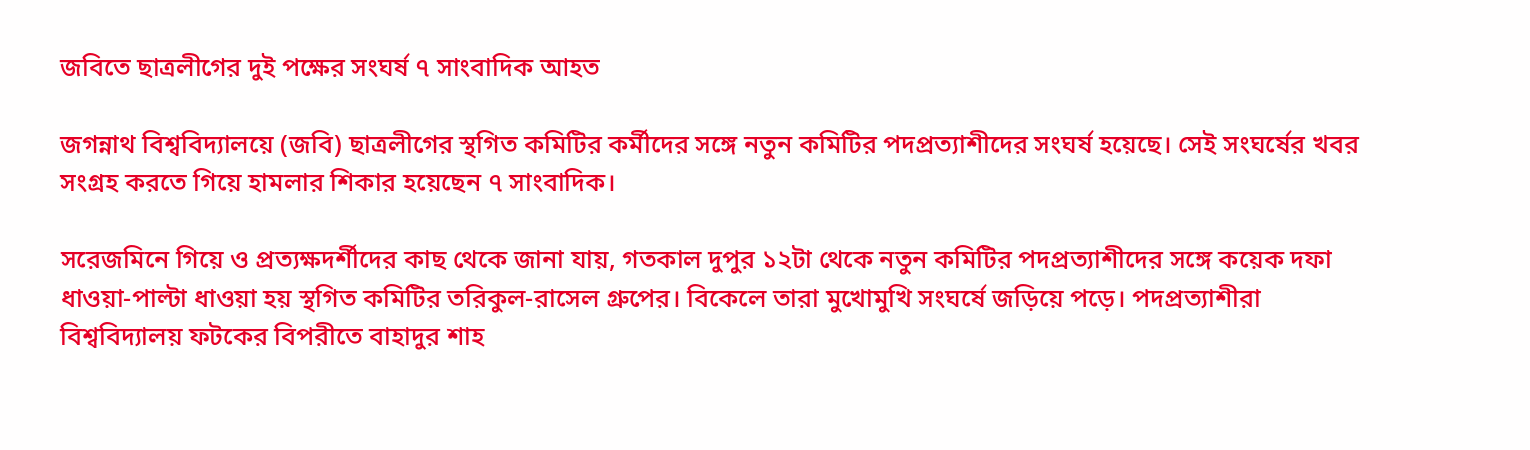জবিতে ছাত্রলীগের দুই পক্ষের সংঘর্ষ ৭ সাংবাদিক আহত

জগন্নাথ বিশ্ববিদ্যালয়ে (জবি) ছাত্রলীগের স্থগিত কমিটির কর্মীদের সঙ্গে নতুন কমিটির পদপ্রত্যাশীদের সংঘর্ষ হয়েছে। সেই সংঘর্ষের খবর সংগ্রহ করতে গিয়ে হামলার শিকার হয়েছেন ৭ সাংবাদিক।

সরেজমিনে গিয়ে ও প্রত্যক্ষদর্শীদের কাছ থেকে জানা যায়, গতকাল দুপুর ১২টা থেকে নতুন কমিটির পদপ্রত্যাশীদের সঙ্গে কয়েক দফা ধাওয়া-পাল্টা ধাওয়া হয় স্থগিত কমিটির তরিকুল-রাসেল গ্রুপের। বিকেলে তারা মুখোমুখি সংঘর্ষে জড়িয়ে পড়ে। পদপ্রত্যাশীরা বিশ্ববিদ্যালয় ফটকের বিপরীতে বাহাদুর শাহ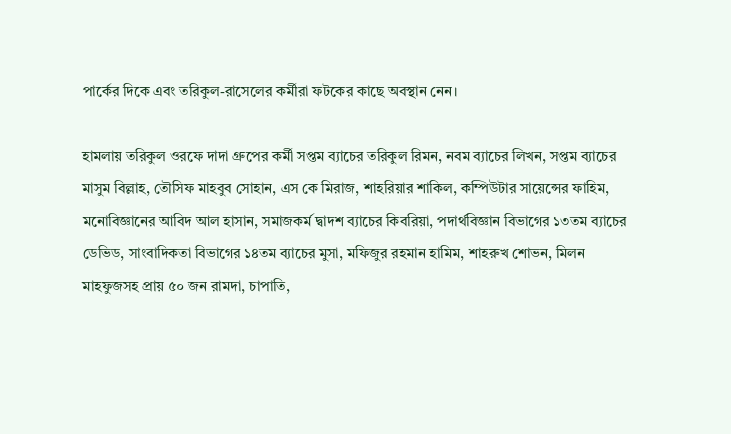পার্কের দিকে এবং তরিকুল-রাসেলের কর্মীরা ফটকের কাছে অবস্থান নেন।

হামলায় তরিকুল ওরফে দাদা গ্রুপের কর্মী সপ্তম ব্যাচের তরিকুল রিমন, নবম ব্যাচের লিখন, সপ্তম ব্যাচের মাসুম বিল্লাহ, তৌসিফ মাহবুব সোহান, এস কে মিরাজ, শাহরিয়ার শাকিল, কম্পিউটার সায়েন্সের ফাহিম, মনোবিজ্ঞানের আবিদ আল হাসান, সমাজকর্ম দ্বাদশ ব্যাচের কিবরিয়া, পদার্থবিজ্ঞান বিভাগের ১৩তম ব্যাচের ডেভিড, সাংবাদিকতা বিভাগের ১৪তম ব্যাচের মুসা, মফিজুর রহমান হামিম, শাহরুখ শোভন, মিলন মাহফুজসহ প্রায় ৫০ জন রামদা, চাপাতি,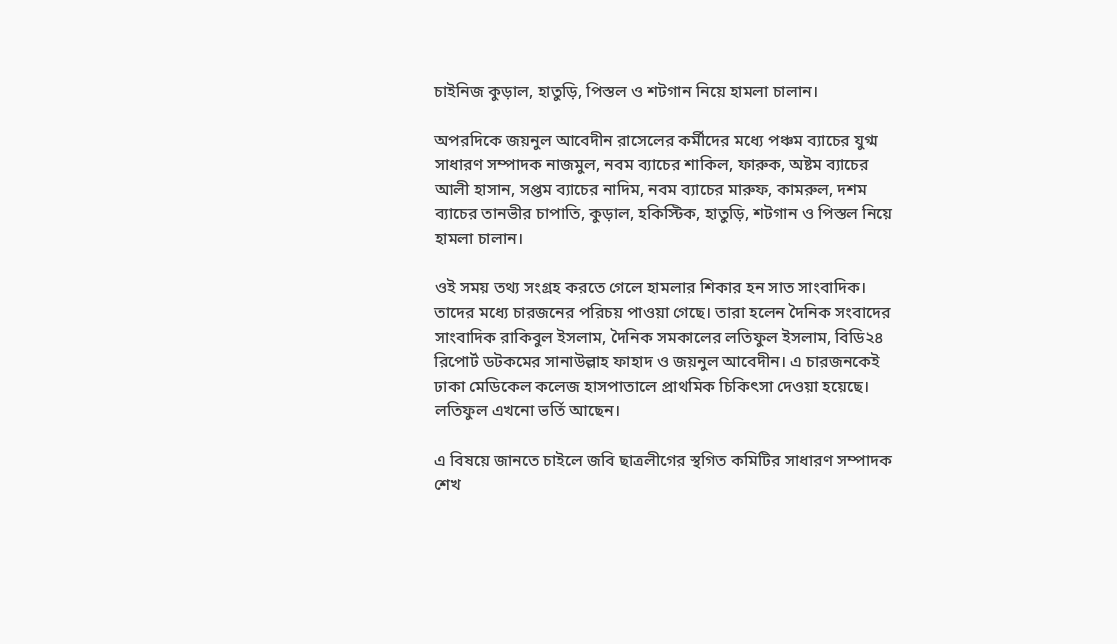চাইনিজ কুড়াল, হাতুড়ি, পিস্তল ও শটগান নিয়ে হামলা চালান।

অপরদিকে জয়নুল আবেদীন রাসেলের কর্মীদের মধ্যে পঞ্চম ব্যাচের যুগ্ম সাধারণ সম্পাদক নাজমুল, নবম ব্যাচের শাকিল, ফারুক, অষ্টম ব্যাচের আলী হাসান, সপ্তম ব্যাচের নাদিম, নবম ব্যাচের মারুফ, কামরুল, দশম ব্যাচের তানভীর চাপাতি, কুড়াল, হকিস্টিক, হাতুড়ি, শটগান ও পিস্তল নিয়ে হামলা চালান।

ওই সময় তথ্য সংগ্রহ করতে গেলে হামলার শিকার হন সাত সাংবাদিক। তাদের মধ্যে চারজনের পরিচয় পাওয়া গেছে। তারা হলেন দৈনিক সংবাদের সাংবাদিক রাকিবুল ইসলাম, দৈনিক সমকালের লতিফুল ইসলাম, বিডি২৪ রিপোর্ট ডটকমের সানাউল্লাহ ফাহাদ ও জয়নুল আবেদীন। এ চারজনকেই ঢাকা মেডিকেল কলেজ হাসপাতালে প্রাথমিক চিকিৎসা দেওয়া হয়েছে। লতিফুল এখনো ভর্তি আছেন।

এ বিষয়ে জানতে চাইলে জবি ছাত্রলীগের স্থগিত কমিটির সাধারণ সম্পাদক শেখ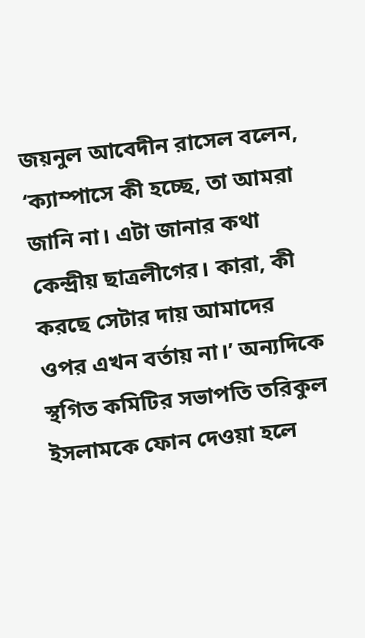জয়নুল আবেদীন রাসেল বলেন, ‘ক্যাম্পাসে কী হচ্ছে, তা আমরা জানি না। এটা জানার কথা কেন্দ্রীয় ছাত্রলীগের। কারা, কী করছে সেটার দায় আমাদের ওপর এখন বর্তায় না।’ অন্যদিকে স্থগিত কমিটির সভাপতি তরিকুল ইসলামকে ফোন দেওয়া হলে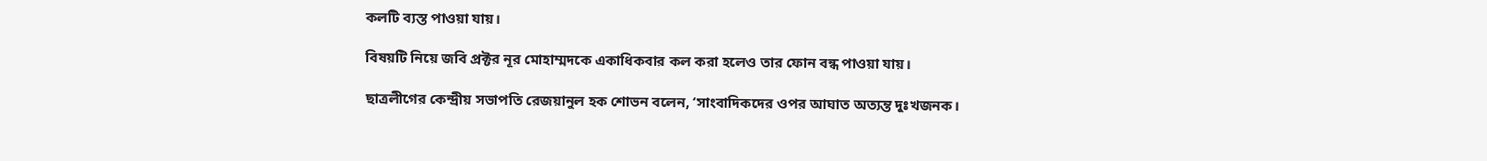কলটি ব্যস্ত পাওয়া যায়।

বিষয়টি নিয়ে জবি প্রক্টর নূর মোহাম্মদকে একাধিকবার কল করা হলেও তার ফোন বন্ধ পাওয়া যায়।

ছাত্রলীগের কেন্দ্রীয় সভাপতি রেজয়ানুল হক শোভন বলেন, ‘সাংবাদিকদের ওপর আঘাত অত্যন্ত দুঃখজনক।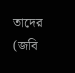তাদের (জবি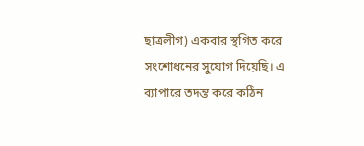ছাত্রলীগ) একবার স্থগিত করে সংশোধনের সুযোগ দিয়েছি। এ ব্যাপারে তদন্ত করে কঠিন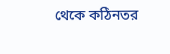থেকে কঠিনতর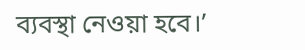ব্যবস্থা নেওয়া হবে।’